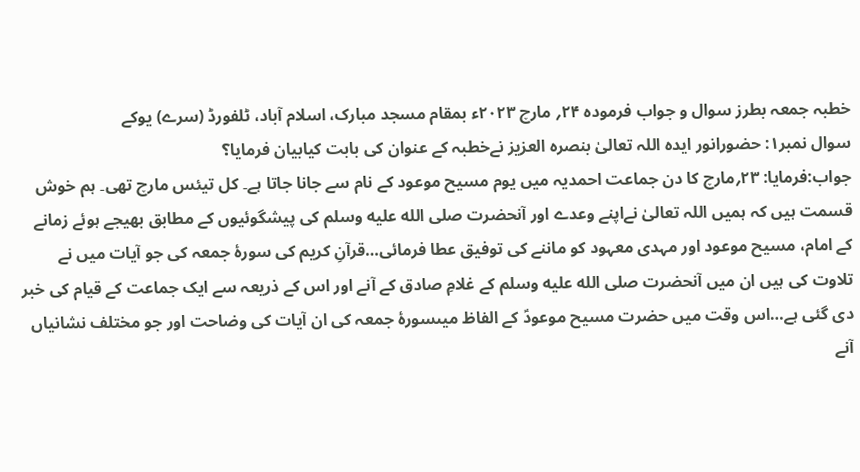خطبہ جمعہ بطرز سوال و جواب فرمودہ ۲۴؍ مارچ ۲۰۲۳ء بمقام مسجد مبارک، اسلام آباد، ٹلفورڈ (سرے) یوکے
سوال نمبر۱: حضورانور ایدہ اللہ تعالیٰ بنصرہ العزیز نےخطبہ کے عنوان کی بابت کیابیان فرمایا؟
جواب:فرمایا: ۲۳؍مارچ کا دن جماعت احمدیہ میں یوم مسیح موعود کے نام سے جانا جاتا ہے۔ کل تیئس مارچ تھی۔ ہم خوش قسمت ہیں کہ ہمیں اللہ تعالیٰ نےاپنے وعدے اور آنحضرت صلى الله عليه وسلم کی پیشگوئیوں کے مطابق بھیجے ہوئے زمانے کے امام، مسیح موعود اور مہدی معہود کو ماننے کی توفیق عطا فرمائی…قرآنِ کریم کی سورۂ جمعہ کی جو آیات میں نے تلاوت کی ہیں ان میں آنحضرت صلى الله عليه وسلم کے غلامِ صادق کے آنے اور اس کے ذریعہ سے ایک جماعت کے قیام کی خبر دی گئی ہے…اس وقت میں حضرت مسیح موعودؑ کے الفاظ میںسورۂ جمعہ کی ان آیات کی وضاحت اور جو مختلف نشانیاں آنے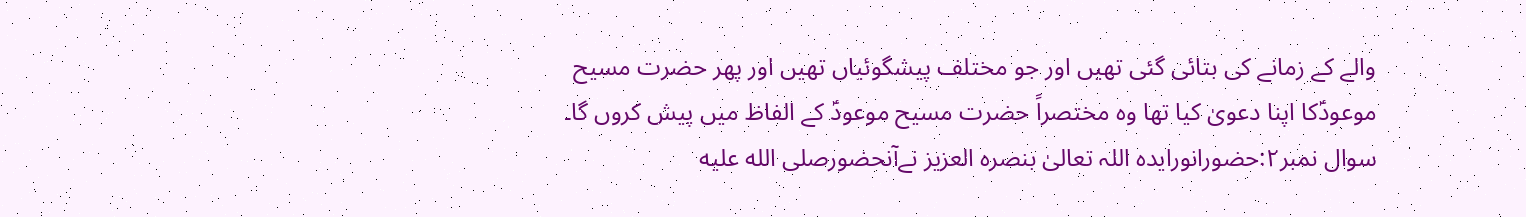والے کے زمانے کی بتائی گئی تھیں اور جو مختلف پیشگوئیاں تھیں اور پھر حضرت مسیح موعودؑکا اپنا دعویٰ کیا تھا وہ مختصراً حضرت مسیح موعودؑ کے الفاظ میں پیش کروں گا۔
سوال نمبر۲:حضورانورایدہ اللہ تعالیٰ بنصرہ العزیز نےآنحضورصلى الله عليه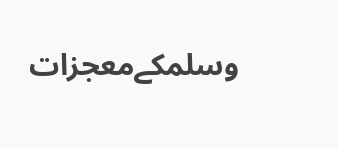وسلمکےمعجزات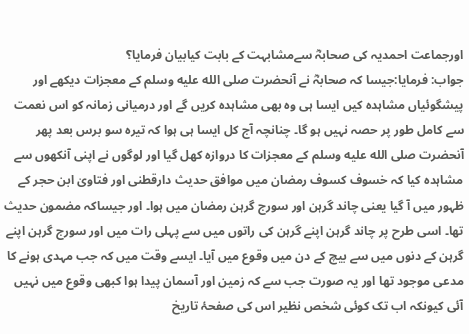اورجماعت احمدیہ کی صحابہؓ سےمشابہت کے بابت کیابیان فرمایا؟
جواب: فرمایا:جیسا کہ صحابہؓ نے آنحضرت صلى الله عليه وسلم کے معجزات دیکھے اور پیشگوئیاں مشاہدہ کیں ایسا ہی وہ بھی مشاہدہ کریں گے اور درمیانی زمانہ کو اس نعمت سے کامل طور پر حصہ نہیں ہو گا۔ چنانچہ آج کل ایسا ہی ہوا کہ تیرہ سو برس بعد پھر آنحضرت صلى الله عليه وسلم کے معجزات کا دروازہ کھل گیا اور لوگوں نے اپنی آنکھوں سے مشاہدہ کیا کہ خسوف کسوف رمضان میں موافق حدیث دارقطنی اور فتاویٰ ابن حجر کے ظہور میں آ گیا یعنی چاند گرہن اور سورج گرہن رمضان میں ہوا۔ اور جیساکہ مضمون حدیث تھا۔ اسی طرح پر چاند گرہن اپنے گرہن کی راتوں میں سے پہلی رات میں اور سورج گرہن اپنے گرہن کے دنوں میں سے بیچ کے دن میں وقوع میں آیا۔ ایسے وقت میں کہ جب مہدی ہونے کا مدعی موجود تھا اور یہ صورت جب سے کہ زمین اور آسمان پیدا ہوا کبھی وقوع میں نہیں آئی کیونکہ اب تک کوئی شخص نظیر اس کی صفحۂ تاریخ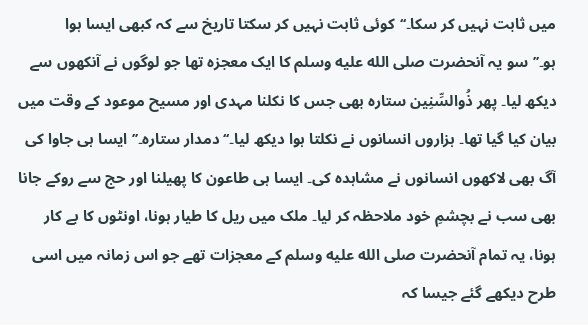میں ثابت نہیں کر سکا۔‘‘کوئی ثابت نہیں کر سکتا تاریخ سے کہ کبھی ایسا ہوا ہو۔’’سو یہ آنحضرت صلى الله عليه وسلم کا ایک معجزہ تھا جو لوگوں نے آنکھوں سے دیکھ لیا۔ پھر ذُوالسِّنِین ستارہ بھی جس کا نکلنا مہدی اور مسیح موعود کے وقت میں بیان کیا گیا تھا۔ ہزاروں انسانوں نے نکلتا ہوا دیکھ لیا۔‘‘دمدار ستارہ۔’’ایسا ہی جاوا کی آگ بھی لاکھوں انسانوں نے مشاہدہ کی۔ ایسا ہی طاعون کا پھیلنا اور حج سے روکے جانا بھی سب نے بچشمِ خود ملاحظہ کر لیا۔ ملک میں ریل کا طیار ہونا، اونٹوں کا بے کار ہونا، یہ تمام آنحضرت صلى الله عليه وسلم کے معجزات تھے جو اس زمانہ میں اسی طرح دیکھے گئے جیسا کہ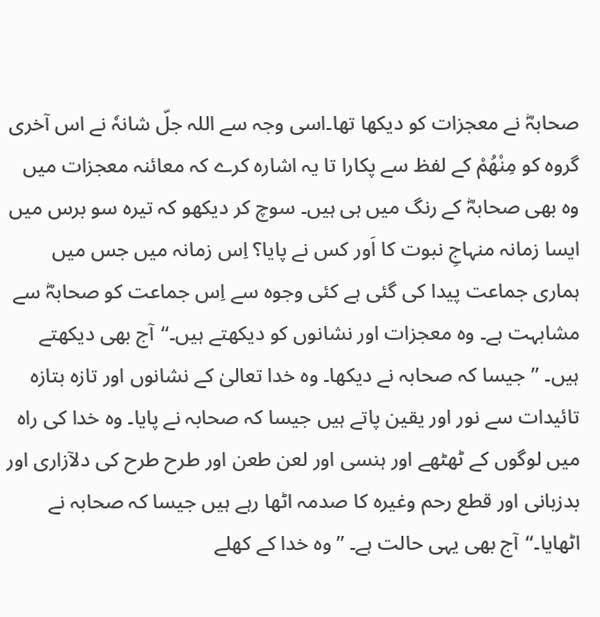صحابہؓ نے معجزات کو دیکھا تھا۔اسی وجہ سے اللہ جلّ شانہٗ نے اس آخری گروہ کو مِنْھُمْ کے لفظ سے پکارا تا یہ اشارہ کرے کہ معائنہ معجزات میں وہ بھی صحابہؓ کے رنگ میں ہی ہیں۔ سوچ کر دیکھو کہ تیرہ سو برس میں ایسا زمانہ منہاجِ نبوت کا اَور کس نے پایا؟ اِس زمانہ میں جس میں ہماری جماعت پیدا کی گئی ہے کئی وجوہ سے اِس جماعت کو صحابہؓ سے مشابہت ہے۔ وہ معجزات اور نشانوں کو دیکھتے ہیں۔‘‘آج بھی دیکھتے ہیں۔ ’’جیسا کہ صحابہ نے دیکھا۔ وہ خدا تعالیٰ کے نشانوں اور تازہ بتازہ تائیدات سے نور اور یقین پاتے ہیں جیسا کہ صحابہ نے پایا۔ وہ خدا کی راہ میں لوگوں کے ٹھٹھے اور ہنسی اور لعن طعن اور طرح طرح کی دلآزاری اور بدزبانی اور قطع رحم وغیرہ کا صدمہ اٹھا رہے ہیں جیسا کہ صحابہ نے اٹھایا۔‘‘آج بھی یہی حالت ہے۔ ’’وہ خدا کے کھلے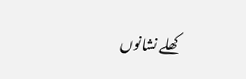کھلے نشانوں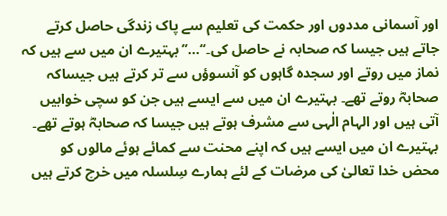اور آسمانی مددوں اور حکمت کی تعلیم سے پاک زندگی حاصل کرتے جاتے ہیں جیسا کہ صحابہ نے حاصل کی۔‘‘…’’بہتیرے ان میں سے ہیں کہ نماز میں روتے اور سجدہ گاہوں کو آنسوؤں سے تر کرتے ہیں جیساکہ صحابہؓ روتے تھے۔ بہتیرے ان میں سے ایسے ہیں جن کو سچی خوابیں آتی ہیں اور الہام الٰہی سے مشرف ہوتے ہیں جیسا کہ صحابہؓ ہوتے تھے۔ بہتیرے ان میں ایسے ہیں کہ اپنے محنت سے کمائے ہوئے مالوں کو محض خدا تعالیٰ کی مرضات کے لئے ہمارے سِلسلہ میں خرچ کرتے ہیں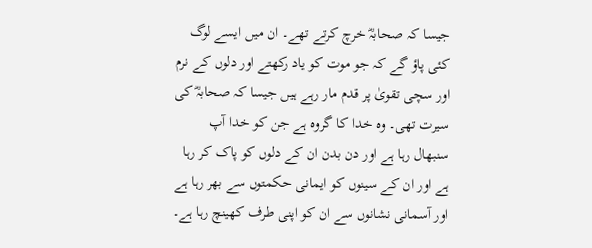جیسا کہ صحابہؓ خرچ کرتے تھے۔ ان میں ایسے لوگ کئی پاؤ گے کہ جو موت کو یاد رکھتے اور دلوں کے نرم اور سچی تقویٰ پر قدم مار رہے ہیں جیسا کہ صحابہؓ کی سیرت تھی۔ وہ خدا کا گروہ ہے جن کو خدا آپ سنبھال رہا ہے اور دن بدن ان کے دلوں کو پاک کر رہا ہے اور ان کے سینوں کو ایمانی حکمتوں سے بھر رہا ہے اور آسمانی نشانوں سے ان کو اپنی طرف کھینچ رہا ہے۔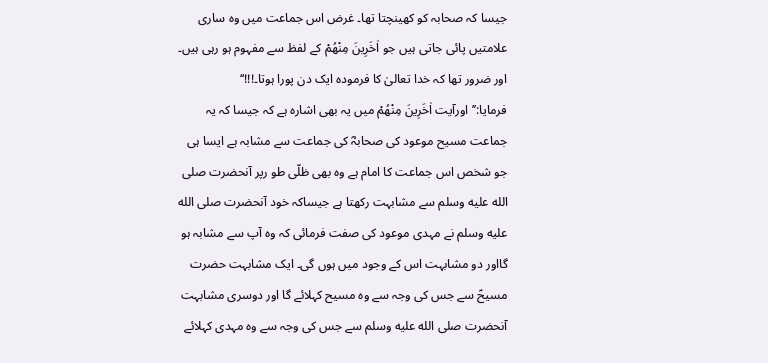جیسا کہ صحابہ کو کھینچتا تھا۔ غرض اس جماعت میں وہ ساری علامتیں پائی جاتی ہیں جو اٰخَرِینَ مِنْهُمْ کے لفظ سے مفہوم ہو رہی ہیں۔ اور ضرور تھا کہ خدا تعالیٰ کا فرمودہ ایک دن پورا ہوتا۔!!!‘‘ فرمایا:’’اورآیت اٰخَرِینَ مِنْهُمْ میں یہ بھی اشارہ ہے کہ جیسا کہ یہ جماعت مسیح موعود کی صحابہؓ کی جماعت سے مشابہ ہے ایسا ہی جو شخص اس جماعت کا امام ہے وہ بھی ظلّی طو رپر آنحضرت صلى الله عليه وسلم سے مشابہت رکھتا ہے جیساکہ خود آنحضرت صلى الله عليه وسلم نے مہدی موعود کی صفت فرمائی کہ وہ آپ سے مشابہ ہو گااور دو مشابہت اس کے وجود میں ہوں گی۔ ایک مشابہت حضرت مسیحؑ سے جس کی وجہ سے وہ مسیح کہلائے گا اور دوسری مشابہت آنحضرت صلى الله عليه وسلم سے جس کی وجہ سے وہ مہدی کہلائے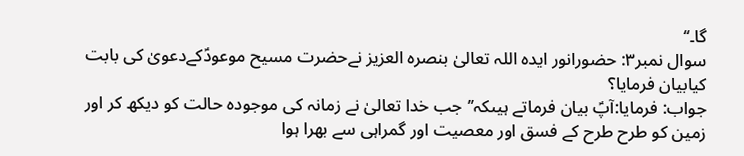گا۔‘‘
سوال نمبر۳: حضورانور ایدہ اللہ تعالیٰ بنصرہ العزیز نےحضرت مسیح موعودؑکےدعویٰ کی بابت کیابیان فرمایا؟
جواب: فرمایا:آپؑ بیان فرماتے ہیںکہ’’جب خدا تعالیٰ نے زمانہ کی موجودہ حالت کو دیکھ کر اور زمین کو طرح طرح کے فسق اور معصیت اور گمراہی سے بھرا ہوا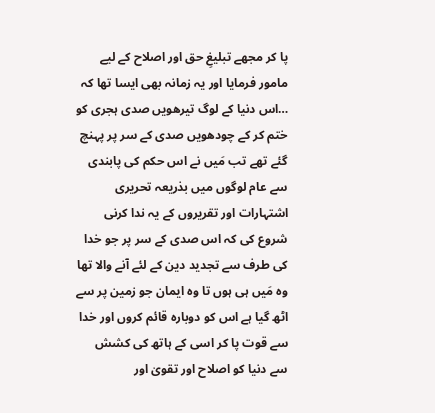پا کر مجھے تبلیغِ حق اور اصلاح کے لیے مامور فرمایا اور یہ زمانہ بھی ایسا تھا کہ …اس دنیا کے لوگ تیرھویں صدی ہجری کو ختم کر کے چودھویں صدی کے سر پر پہنچ گئے تھے تب مَیں نے اس حکم کی پابندی سے عام لوگوں میں بذریعہ تحریری اشتہارات اور تقریروں کے یہ ندا کرنی شروع کی کہ اس صدی کے سر پر جو خدا کی طرف سے تجدید دین کے لئے آنے والا تھا وہ مَیں ہی ہوں تا وہ ایمان جو زمین پر سے اٹھ گیا ہے اس کو دوبارہ قائم کروں اور خدا سے قوت پا کر اسی کے ہاتھ کی کشش سے دنیا کو اصلاح اور تقویٰ اور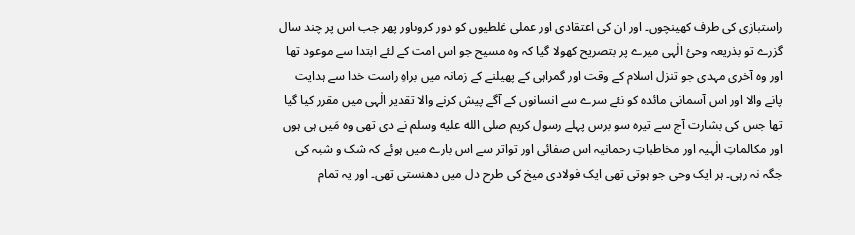راستبازی کی طرف کھینچوں۔ اور ان کی اعتقادی اور عملی غلطیوں کو دور کروںاور پھر جب اس پر چند سال گزرے تو بذریعہ وحیٔ الٰہی میرے پر بتصریح کھولا گیا کہ وہ مسیح جو اس امت کے لئے ابتدا سے موعود تھا اور وہ آخری مہدی جو تنزل اسلام کے وقت اور گمراہی کے پھیلنے کے زمانہ میں براہِ راست خدا سے ہدایت پانے والا اور اس آسمانی مائدہ کو نئے سرے سے انسانوں کے آگے پیش کرنے والا تقدیر الٰہی میں مقرر کیا گیا تھا جس کی بشارت آج سے تیرہ سو برس پہلے رسول کریم صلى الله عليه وسلم نے دی تھی وہ مَیں ہی ہوں اور مکالماتِ الٰہیہ اور مخاطباتِ رحمانیہ اس صفائی اور تواتر سے اس بارے میں ہوئے کہ شک و شبہ کی جگہ نہ رہی۔ ہر ایک وحی جو ہوتی تھی ایک فولادی میخ کی طرح دل میں دھنستی تھی۔ اور یہ تمام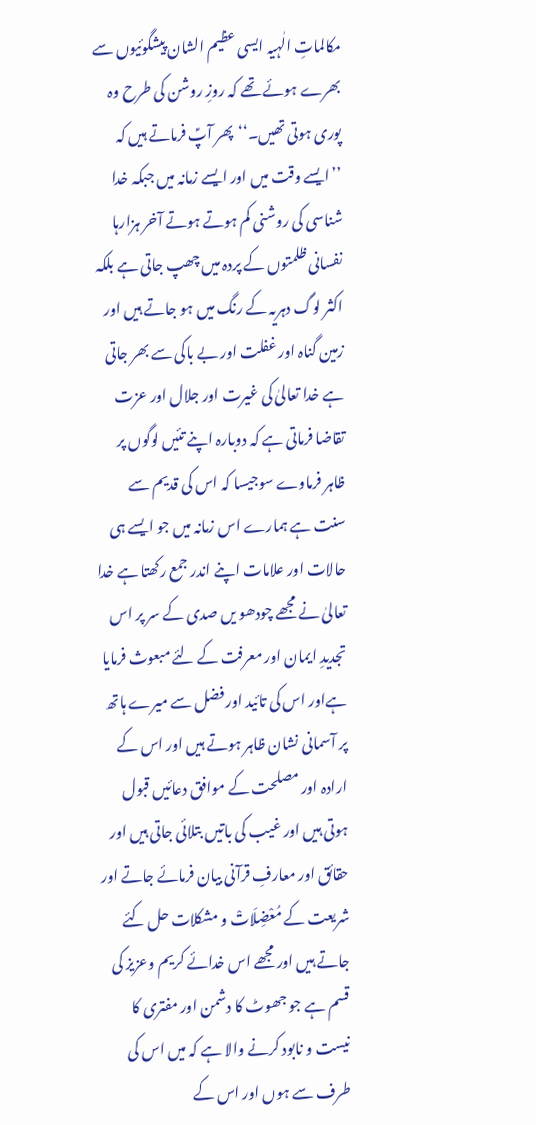مکالماتِ الٰہیہ ایسی عظیم الشان پیشگوئیوں سے بھرے ہوئے تھے کہ روزِ روشن کی طرح وہ پوری ہوتی تھیں۔‘‘پھر آپؑ فرماتے ہیں کہ ’’ایسے وقت میں اور ایسے زمانہ میں جبکہ خدا شناسی کی روشنی کم ہوتے ہوتے آخر ہزارہا نفسانی ظلمتوں کے پردہ میں چھپ جاتی ہے بلکہ اکثر لوگ دہریہ کے رنگ میں ہو جاتے ہیں اور زمین گناہ اور غفلت اور بے باکی سے بھر جاتی ہے خدا تعالیٰ کی غیرت اور جلال اور عزت تقاضا فرماتی ہے کہ دوبارہ اپنے تئیں لوگوں پر ظاہر فرماوے سوجیسا کہ اس کی قدیم سے سنت ہے ہمارے اس زمانہ میں جو ایسے ہی حالات اور علامات اپنے اندر جمع رکھتا ہے خدا تعالیٰ نے مجھے چودھو یں صدی کے سر پر اس تجدیدِ ایمان اور معرفت کے لئے مبعوث فرمایا ہےاور اس کی تائید اور فضل سے میرے ہاتھ پر آسمانی نشان ظاہر ہوتے ہیں اور اس کے ارادہ اور مصلحت کے موافق دعائیں قبول ہوتی ہیں اور غیب کی باتیں بتلائی جاتی ہیں اور حقائق اور معارفِ قرآنی بیان فرمائے جاتے اور شریعت کے مُعْضِلَاتْ و مشکلات حل کئے جاتے ہیں اور مجھے اس خدائے کریم وعزیز کی قسم ہے جو جھوٹ کا دشمن اور مفتری کا نیست و نابود کرنے والا ہے کہ میں اس کی طرف سے ہوں اور اس کے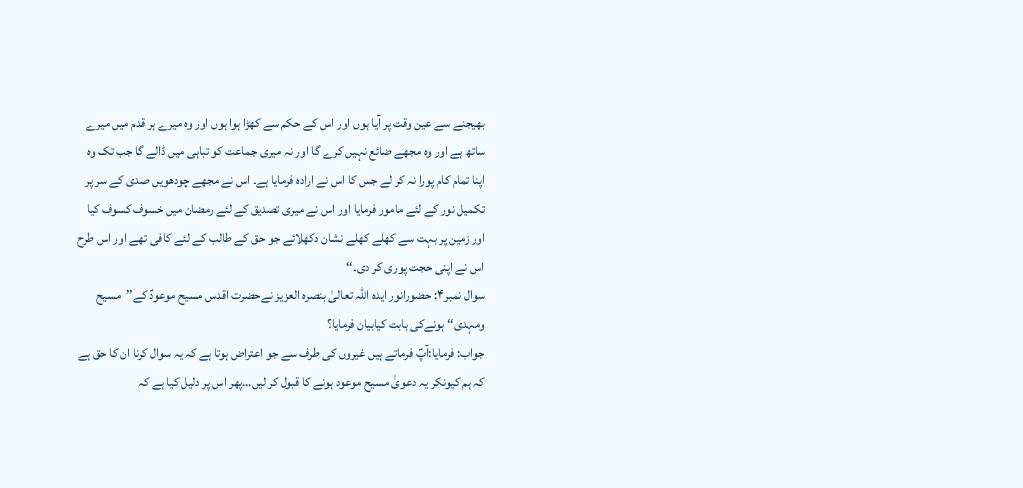بھیجنے سے عین وقت پر آیا ہوں اور اس کے حکم سے کھڑا ہوا ہوں اور وہ میرے ہر قدم میں میرے ساتھ ہے اور وہ مجھے ضائع نہیں کرے گا اور نہ میری جماعت کو تباہی میں ڈالے گا جب تک وہ اپنا تمام کام پورا نہ کر لے جس کا اس نے ارادہ فرمایا ہے۔ اس نے مجھے چودھویں صدی کے سر پر تکمیل نور کے لئے مامور فرمایا اور اس نے میری تصدیق کے لئے رمضان میں خسوف کسوف کیا اور زمین پر بہت سے کھلے کھلے نشان دکھلائے جو حق کے طالب کے لئے کافی تھے اور اس طرح اس نے اپنی حجت پوری کر دی۔‘‘
سوال نمبر۴: حضورانور ایدہ اللہ تعالیٰ بنصرہ العزیز نےحضرت اقدس مسیح موعودؑ کے’’مسیح ومہدی‘‘ ہونےکی بابت کیابیان فرمایا؟
جواب: فرمایا:آپؑ فرماتے ہیں غیروں کی طرف سے جو اعتراض ہوتا ہے کہ یہ سوال کرنا ان کا حق ہے کہ ہم کیونکر یہ دعویٰ مسیح موعود ہونے کا قبول کر لیں…پھر اس پر دلیل کیا ہے کہ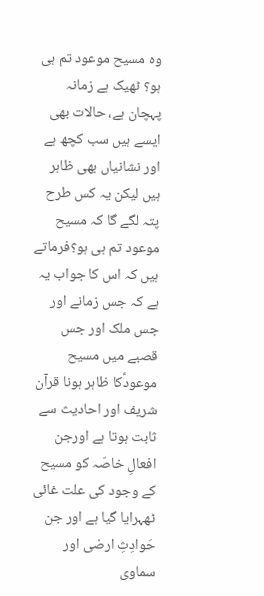وہ مسیح موعود تم ہی ہو؟ ٹھیک ہے زمانہ پہچان ہے، حالات بھی ایسے ہیں سب کچھ ہے اور نشانیاں بھی ظاہر ہیں لیکن یہ کس طرح پتہ لگے گا کہ مسیح موعود تم ہی ہو؟فرماتے ہیں کہ اس کا جواب یہ ہے کہ جس زمانے اور جس ملک اور جس قصبے میں مسیح موعودؑکا ظاہر ہونا قرآن شریف اور احادیث سے ثابت ہوتا ہے اورجن افعالِ خاصّہ کو مسیح کے وجود کی علت غائی ٹھہرایا گیا ہے اور جن حَوادِثِ ارضی اور سماوی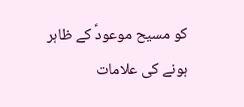کو مسیح موعودؑ کے ظاہر ہونے کی علامات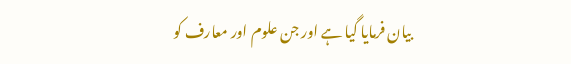بیان فرمایا گیا ہے اور جن علوم اور معارف کو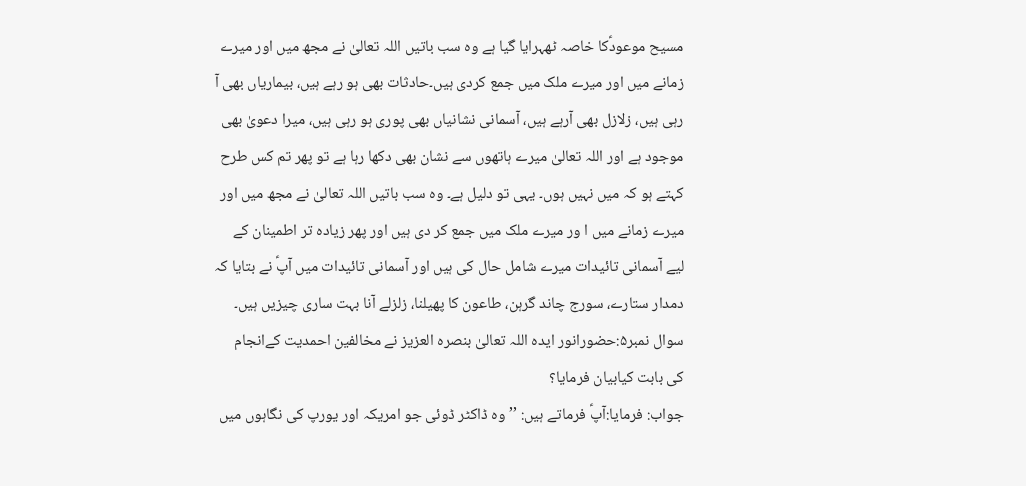مسیح موعودؑکا خاصہ ٹھہرایا گیا ہے وہ سب باتیں اللہ تعالیٰ نے مجھ میں اور میرے زمانے میں اور میرے ملک میں جمع کردی ہیں۔حادثات بھی ہو رہے ہیں، بیماریاں بھی آ رہی ہیں، زلازل بھی آرہے ہیں، آسمانی نشانیاں بھی پوری ہو رہی ہیں، میرا دعویٰ بھی موجود ہے اور اللہ تعالیٰ میرے ہاتھوں سے نشان بھی دکھا رہا ہے تو پھر تم کس طرح کہتے ہو کہ میں نہیں ہوں۔ یہی تو دلیل ہے۔ وہ سب باتیں اللہ تعالیٰ نے مجھ میں اور میرے زمانے میں ا ور میرے ملک میں جمع کر دی ہیں اور پھر زیادہ تر اطمینان کے لیے آسمانی تائیدات میرے شامل حال کی ہیں اور آسمانی تائیدات میں آپؑ نے بتایا کہ دمدار ستارے، سورج چاند گرہن، طاعون کا پھیلنا، زلزلے آنا بہت ساری چیزیں ہیں۔
سوال نمبر۵:حضورانور ایدہ اللہ تعالیٰ بنصرہ العزیز نے مخالفین احمدیت کےانجام کی بابت کیابیان فرمایا؟
جواب: فرمایا:آپؑ فرماتے ہیں: ’’وہ ڈاکٹر ڈوئی جو امریکہ اور یورپ کی نگاہوں میں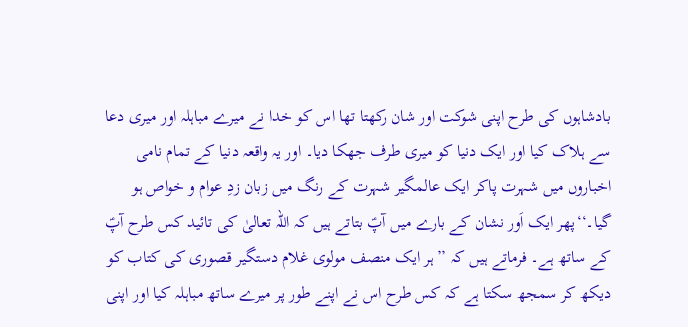بادشاہوں کی طرح اپنی شوکت اور شان رکھتا تھا اس کو خدا نے میرے مباہلہ اور میری دعا سے ہلاک کیا اور ایک دنیا کو میری طرف جھکا دیا۔ اور یہ واقعہ دنیا کے تمام نامی اخباروں میں شہرت پاکر ایک عالمگیر شہرت کے رنگ میں زبان زدِ عوام و خواص ہو گیا۔‘‘پھر ایک اَور نشان کے بارے میں آپؑ بتاتے ہیں کہ اللہ تعالیٰ کی تائید کس طرح آپؑ کے ساتھ ہے۔ فرماتے ہیں کہ ’’ہر ایک منصف مولوی غلام دستگیر قصوری کی کتاب کو دیکھ کر سمجھ سکتا ہے کہ کس طرح اس نے اپنے طور پر میرے ساتھ مباہلہ کیا اور اپنی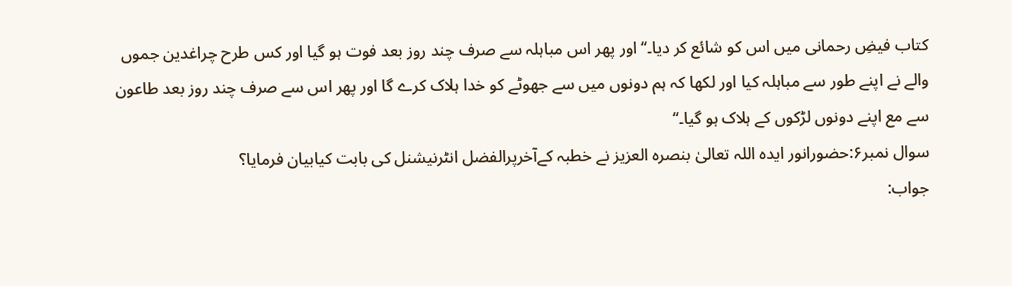کتاب فیضِ رحمانی میں اس کو شائع کر دیا۔‘‘ اور پھر اس مباہلہ سے صرف چند روز بعد فوت ہو گیا اور کس طرح چراغدین جموں والے نے اپنے طور سے مباہلہ کیا اور لکھا کہ ہم دونوں میں سے جھوٹے کو خدا ہلاک کرے گا اور پھر اس سے صرف چند روز بعد طاعون سے مع اپنے دونوں لڑکوں کے ہلاک ہو گیا۔‘‘
سوال نمبر۶:حضورانور ایدہ اللہ تعالیٰ بنصرہ العزیز نے خطبہ کےآخرپرالفضل انٹرنیشنل کی بابت کیابیان فرمایا؟
جواب: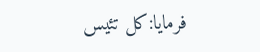فرمایا:کل تئیس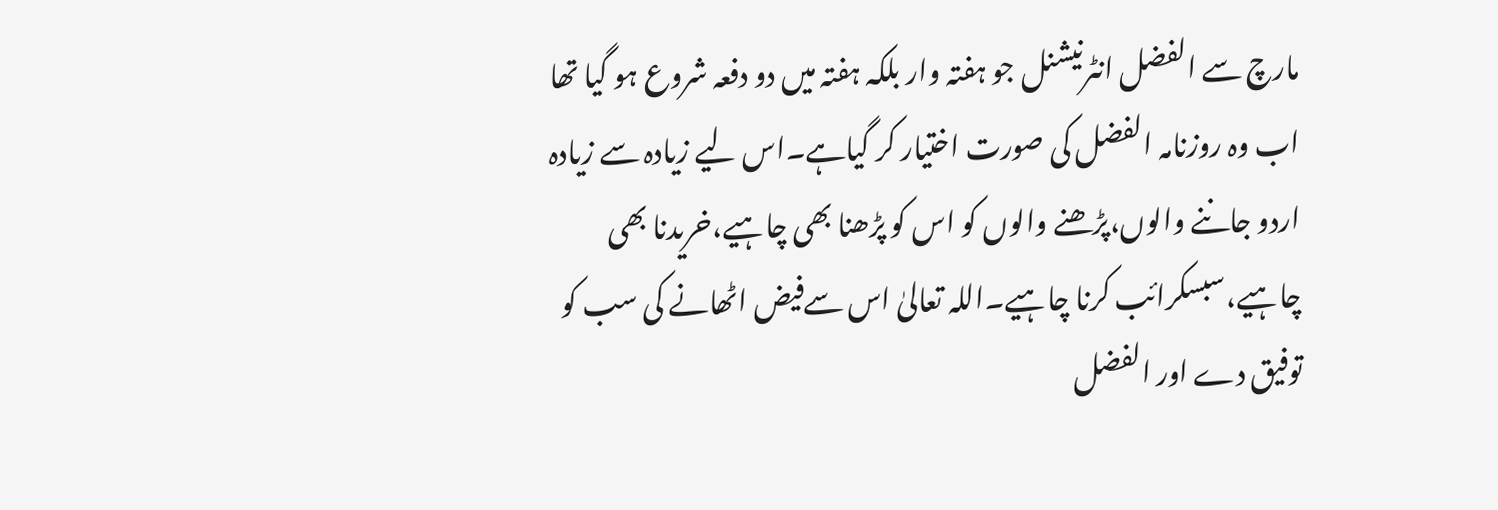مارچ سے الفضل انٹرنیشنل جو ہفتہ وار بلکہ ہفتہ میں دو دفعہ شروع ہو گیا تھا اب وہ روزنامہ الفضل کی صورت اختیار کر گیاہے۔اس لیے زیادہ سے زیادہ اردو جاننے والوں،پڑھنے والوں کو اس کو پڑھنا بھی چاہیے،خریدنا بھی چاہیے،سبسکرائب کرنا چاہیے۔اللہ تعالیٰ اس سےفیض اٹھانے کی سب کو توفیق دے اور الفضل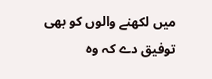میں لکھنے والوں کو بھی توفیق دے کہ وہ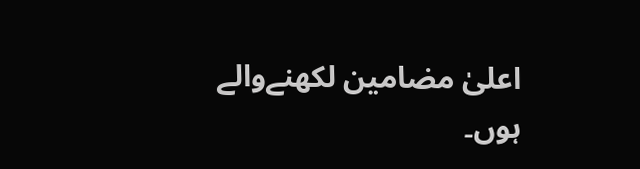اعلیٰ مضامین لکھنےوالے ہوں۔